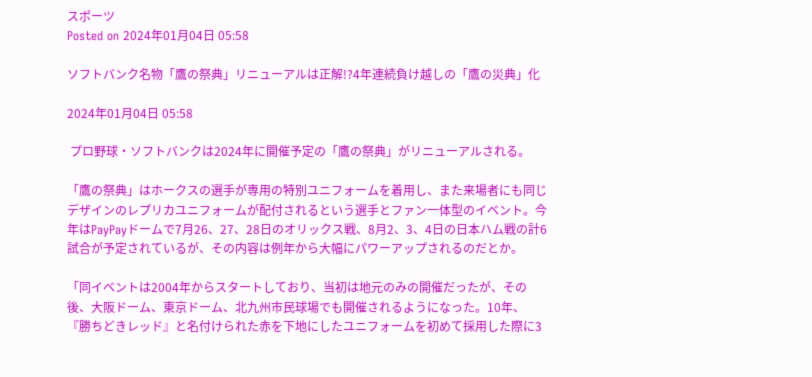スポーツ
Posted on 2024年01月04日 05:58

ソフトバンク名物「鷹の祭典」リニューアルは正解!?4年連続負け越しの「鷹の災典」化

2024年01月04日 05:58

 プロ野球・ソフトバンクは2024年に開催予定の「鷹の祭典」がリニューアルされる。

「鷹の祭典」はホークスの選手が専用の特別ユニフォームを着用し、また来場者にも同じデザインのレプリカユニフォームが配付されるという選手とファン一体型のイベント。今年はPayPayドームで7月26、27、28日のオリックス戦、8月2、3、4日の日本ハム戦の計6試合が予定されているが、その内容は例年から大幅にパワーアップされるのだとか。

「同イベントは2004年からスタートしており、当初は地元のみの開催だったが、その後、大阪ドーム、東京ドーム、北九州市民球場でも開催されるようになった。10年、『勝ちどきレッド』と名付けられた赤を下地にしたユニフォームを初めて採用した際に3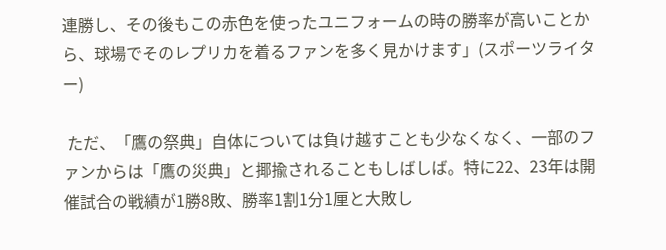連勝し、その後もこの赤色を使ったユニフォームの時の勝率が高いことから、球場でそのレプリカを着るファンを多く見かけます」(スポーツライター)

 ただ、「鷹の祭典」自体については負け越すことも少なくなく、一部のファンからは「鷹の災典」と揶揄されることもしばしば。特に22、23年は開催試合の戦績が1勝8敗、勝率1割1分1厘と大敗し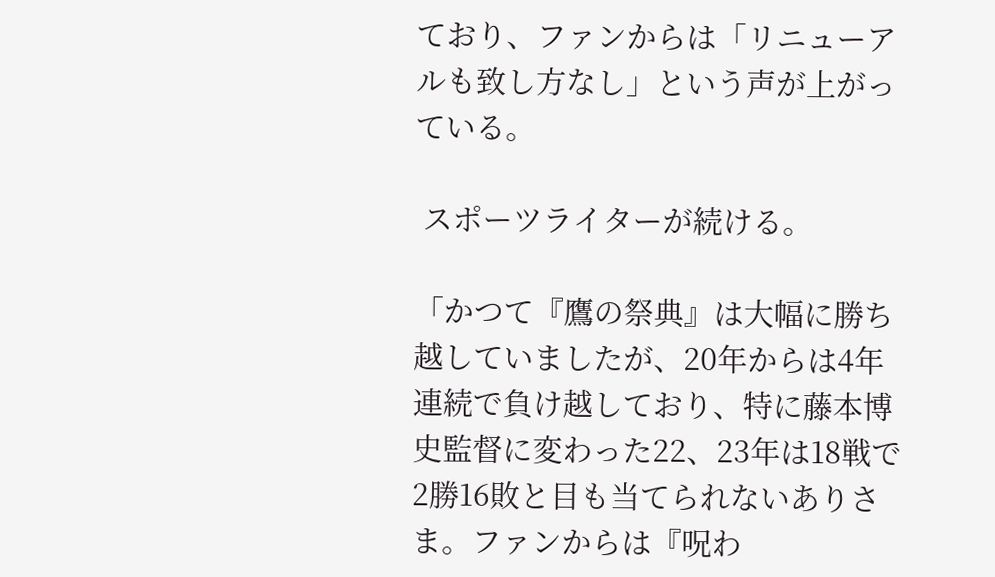ており、ファンからは「リニューアルも致し方なし」という声が上がっている。

 スポーツライターが続ける。

「かつて『鷹の祭典』は大幅に勝ち越していましたが、20年からは4年連続で負け越しており、特に藤本博史監督に変わった22、23年は18戦で2勝16敗と目も当てられないありさま。ファンからは『呪わ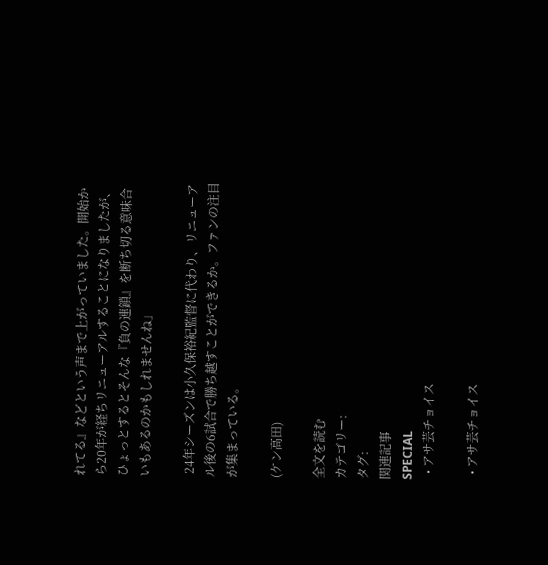れてる』などという声まで上がっていました。開始から20年が経ちリニューアルすることになりましたが、ひょっとするとそんな『負の連鎖』を断ち切る意味合いもあるのかもしれませんね」

 24年シーズンは小久保裕紀監督に代わり、リニューアル後の6試合で勝ち越すことができるか。ファンの注目が集まっている。

(ケン高田)

全文を読む
カテゴリー:
タグ:
関連記事
SPECIAL
  • アサ芸チョイス

  • アサ芸チョイス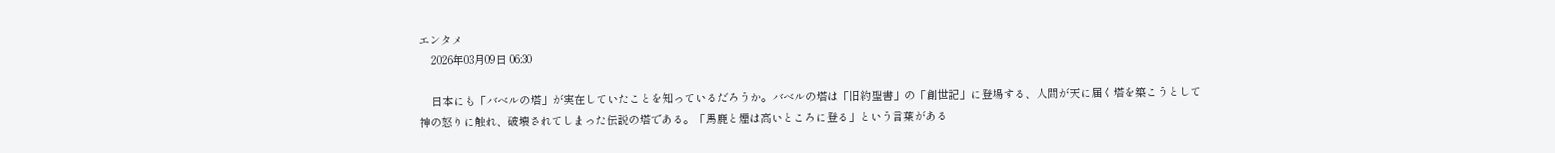エンタメ
    2026年03月09日 06:30

    日本にも「バベルの塔」が実在していたことを知っているだろうか。バベルの塔は「旧約聖書」の「創世記」に登場する、人間が天に届く塔を築こうとして神の怒りに触れ、破壊されてしまった伝説の塔である。「馬鹿と煙は高いところに登る」という言葉がある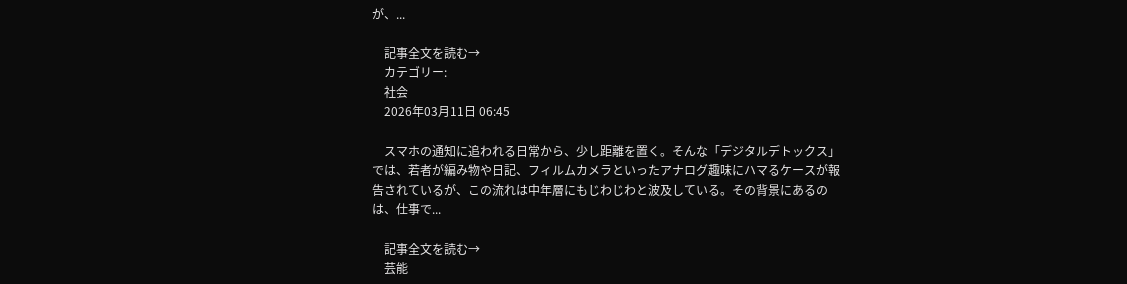が、...

    記事全文を読む→
    カテゴリー:
    社会
    2026年03月11日 06:45

    スマホの通知に追われる日常から、少し距離を置く。そんな「デジタルデトックス」では、若者が編み物や日記、フィルムカメラといったアナログ趣味にハマるケースが報告されているが、この流れは中年層にもじわじわと波及している。その背景にあるのは、仕事で...

    記事全文を読む→
    芸能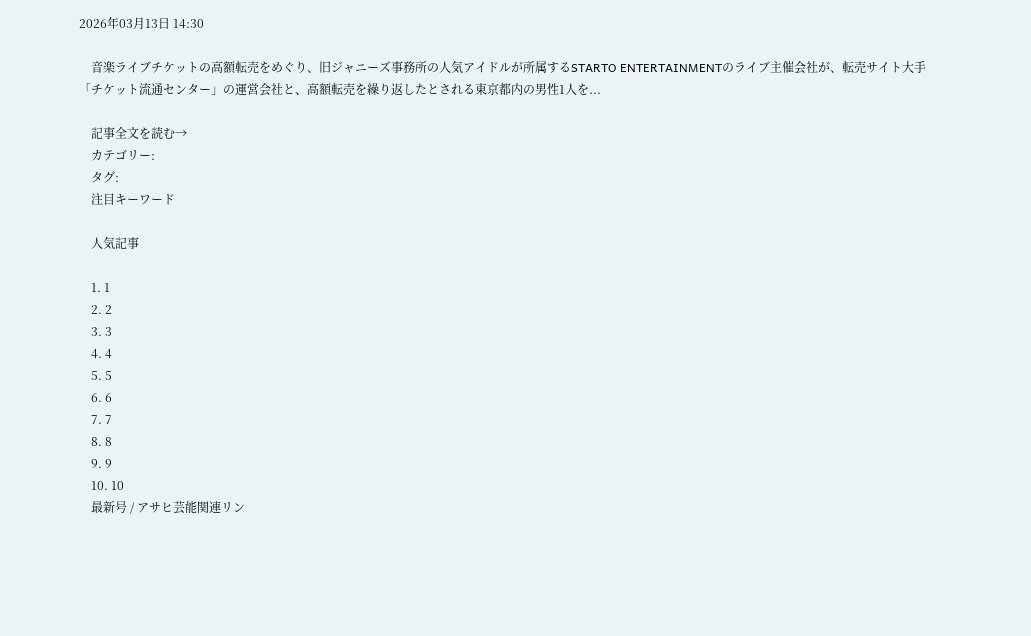2026年03月13日 14:30

    音楽ライブチケットの高額転売をめぐり、旧ジャニーズ事務所の人気アイドルが所属するSTARTO ENTERTAINMENTのライブ主催会社が、転売サイト大手「チケット流通センター」の運営会社と、高額転売を繰り返したとされる東京都内の男性1人を...

    記事全文を読む→
    カテゴリー:
    タグ:
    注目キーワード

    人気記事

    1. 1
    2. 2
    3. 3
    4. 4
    5. 5
    6. 6
    7. 7
    8. 8
    9. 9
    10. 10
    最新号 / アサヒ芸能関連リン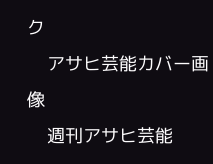ク
    アサヒ芸能カバー画像
    週刊アサヒ芸能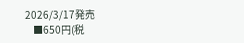2026/3/17発売
    ■650円(税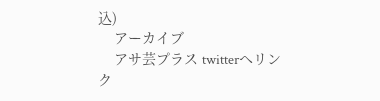込)
    アーカイブ
    アサ芸プラス twitterへリンク